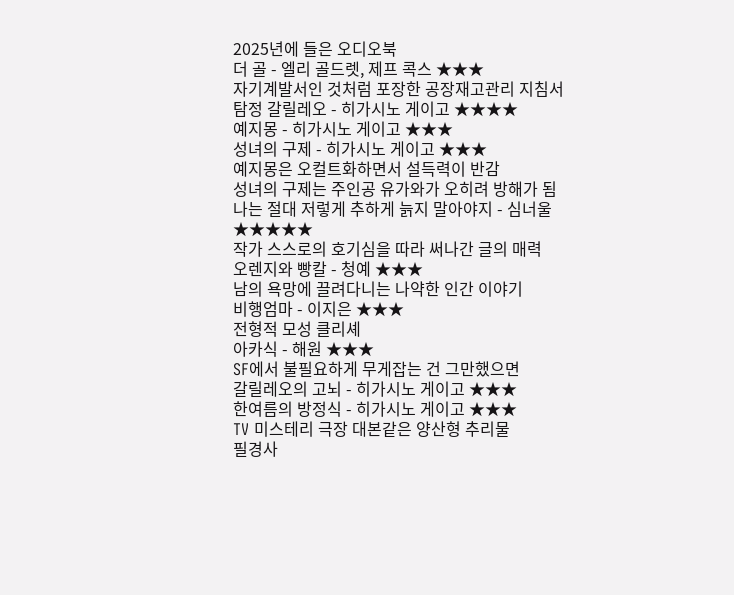2025년에 들은 오디오북
더 골 - 엘리 골드렛, 제프 콕스 ★★★
자기계발서인 것처럼 포장한 공장재고관리 지침서
탐정 갈릴레오 - 히가시노 게이고 ★★★★
예지몽 - 히가시노 게이고 ★★★
성녀의 구제 - 히가시노 게이고 ★★★
예지몽은 오컬트화하면서 설득력이 반감
성녀의 구제는 주인공 유가와가 오히려 방해가 됨
나는 절대 저렇게 추하게 늙지 말아야지 - 심너울 ★★★★★
작가 스스로의 호기심을 따라 써나간 글의 매력
오렌지와 빵칼 - 청예 ★★★
남의 욕망에 끌려다니는 나약한 인간 이야기
비행엄마 - 이지은 ★★★
전형적 모성 클리셰
아카식 - 해원 ★★★
SF에서 불필요하게 무게잡는 건 그만했으면
갈릴레오의 고뇌 - 히가시노 게이고 ★★★
한여름의 방정식 - 히가시노 게이고 ★★★
TV 미스테리 극장 대본같은 양산형 추리물
필경사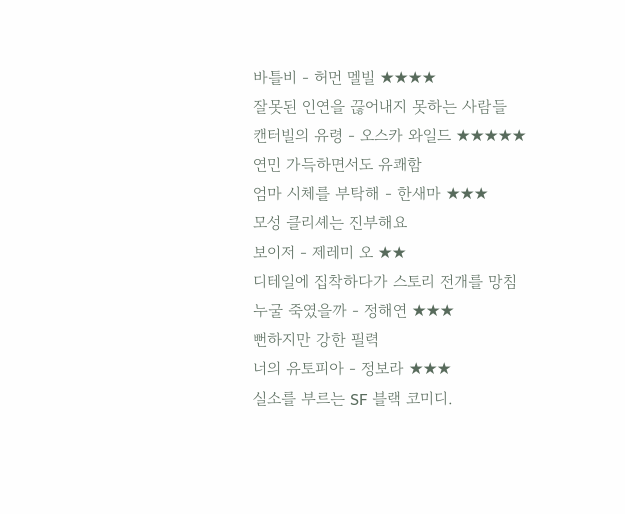바틀비 - 허먼 멜빌 ★★★★
잘못된 인연을 끊어내지 못하는 사람들
캔터빌의 유령 - 오스카 와일드 ★★★★★
연민 가득하면서도 유쾌함
엄마 시체를 부탁해 - 한새마 ★★★
모성 클리셰는 진부해요
보이저 - 제레미 오 ★★
디테일에 집착하다가 스토리 전개를 망침
누굴 죽였을까 - 정해연 ★★★
뻔하지만 강한 필력
너의 유토피아 - 정보라 ★★★
실소를 부르는 SF 블랙 코미디.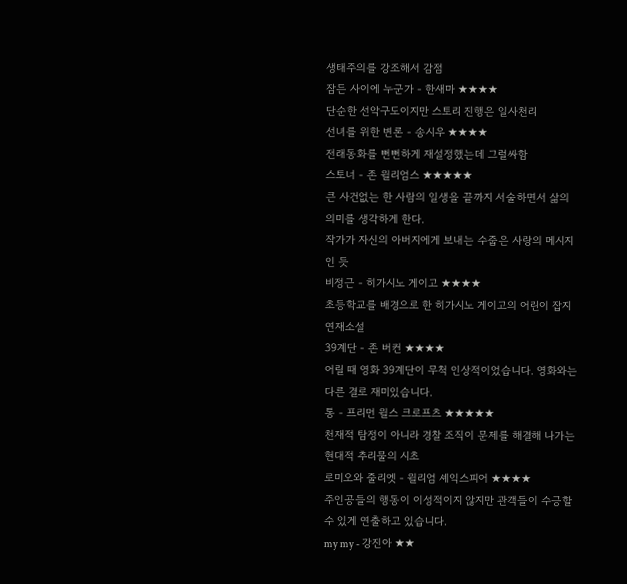생태주의를 강조해서 감점
잠든 사이에 누군가 - 한새마 ★★★★
단순한 선악구도이지만 스토리 진행은 일사천리
선녀를 위한 변론 - 송시우 ★★★★
전래동화를 뻔뻔하게 재설정했는데 그럴싸함
스토너 - 존 윌리엄스 ★★★★★
큰 사건없는 한 사람의 일생을 끝까지 서술하면서 삶의 의미를 생각하게 한다.
작가가 자신의 아버지에게 보내는 수줍은 사랑의 메시지인 듯
비정근 - 히가시노 게이고 ★★★★
초등학교를 배경으로 한 히가시노 게이고의 어린이 잡지 연재소설
39계단 - 존 버컨 ★★★★
어릴 때 영화 39계단이 무척 인상적이었습니다. 영화와는 다른 결로 재미있습니다.
통 - 프리먼 윌스 크로프츠 ★★★★★
천재적 탐정이 아니라 경찰 조직이 문제를 해결해 나가는 현대적 추리물의 시초
로미오와 줄리엣 - 윌리엄 셰익스피어 ★★★★
주인공들의 행동이 이성적이지 않지만 관객들이 수긍할 수 있게 연출하고 있습니다.
my my - 강진아 ★★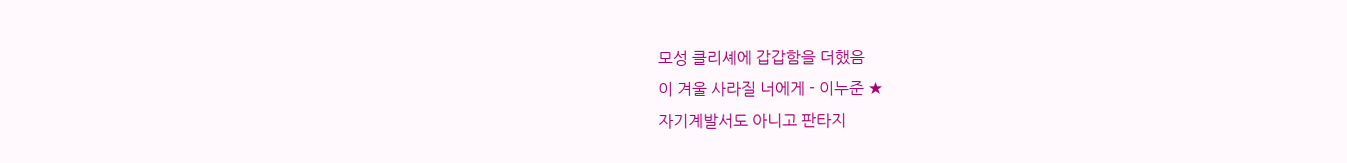모성 클리셰에 갑갑함을 더했음
이 겨울 사라질 너에게 - 이누준 ★
자기계발서도 아니고 판타지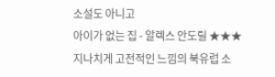소설도 아니고
아이가 없는 집 - 알렉스 안도릴 ★★★
지나치게 고전적인 느낌의 북유럽 소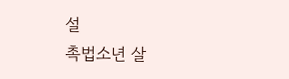설
촉법소년 살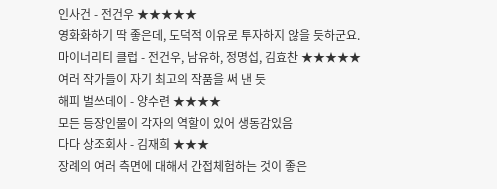인사건 - 전건우 ★★★★★
영화화하기 딱 좋은데, 도덕적 이유로 투자하지 않을 듯하군요.
마이너리티 클럽 - 전건우, 남유하, 정명섭, 김효찬 ★★★★★
여러 작가들이 자기 최고의 작품을 써 낸 듯
해피 벌쓰데이 - 양수련 ★★★★
모든 등장인물이 각자의 역할이 있어 생동감있음
다다 상조회사 - 김재희 ★★★
장례의 여러 측면에 대해서 간접체험하는 것이 좋은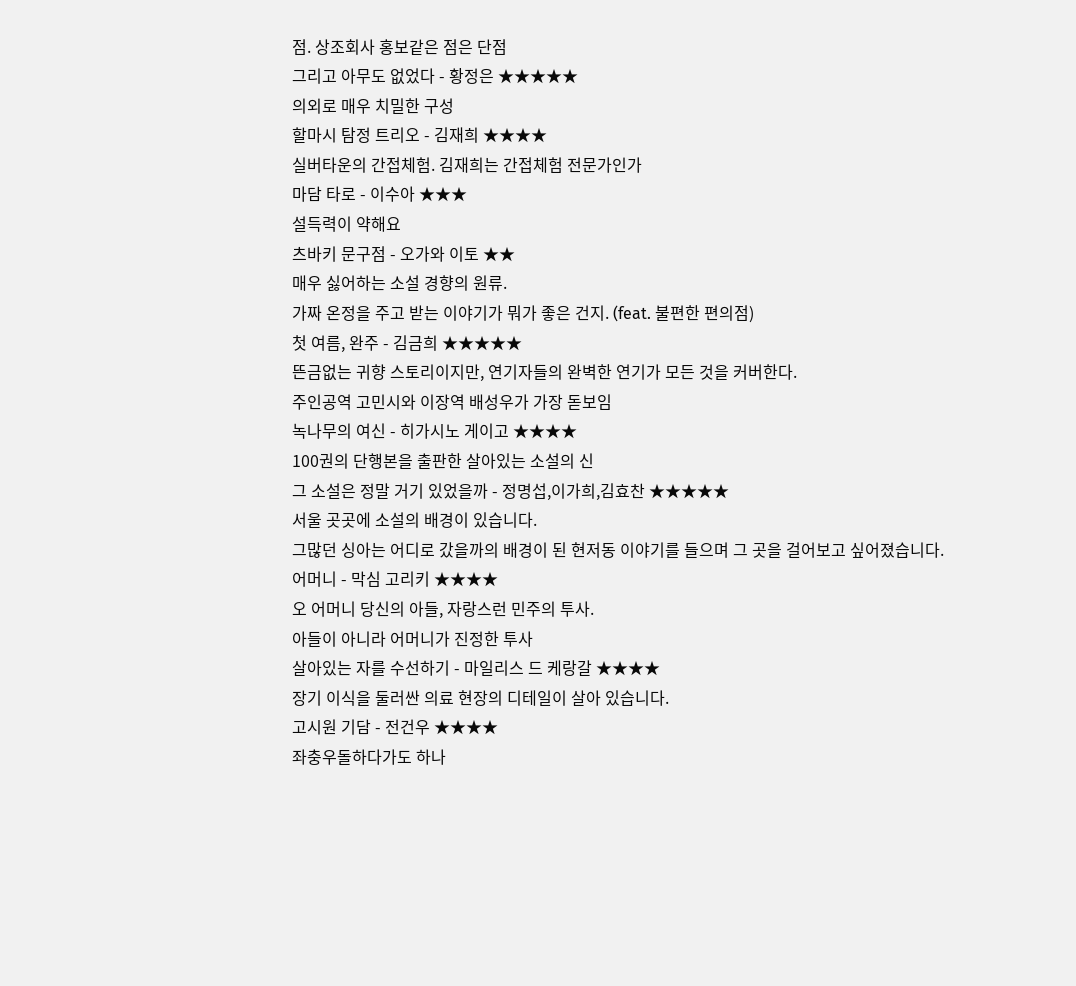점. 상조회사 홍보같은 점은 단점
그리고 아무도 없었다 - 황정은 ★★★★★
의외로 매우 치밀한 구성
할마시 탐정 트리오 - 김재희 ★★★★
실버타운의 간접체험. 김재희는 간접체험 전문가인가
마담 타로 - 이수아 ★★★
설득력이 약해요
츠바키 문구점 - 오가와 이토 ★★
매우 싫어하는 소설 경향의 원류.
가짜 온정을 주고 받는 이야기가 뭐가 좋은 건지. (feat. 불편한 편의점)
첫 여름, 완주 - 김금희 ★★★★★
뜬금없는 귀향 스토리이지만, 연기자들의 완벽한 연기가 모든 것을 커버한다.
주인공역 고민시와 이장역 배성우가 가장 돋보임
녹나무의 여신 - 히가시노 게이고 ★★★★
100권의 단행본을 출판한 살아있는 소설의 신
그 소설은 정말 거기 있었을까 - 정명섭,이가희,김효찬 ★★★★★
서울 곳곳에 소설의 배경이 있습니다.
그많던 싱아는 어디로 갔을까의 배경이 된 현저동 이야기를 들으며 그 곳을 걸어보고 싶어졌습니다.
어머니 - 막심 고리키 ★★★★
오 어머니 당신의 아들, 자랑스런 민주의 투사.
아들이 아니라 어머니가 진정한 투사
살아있는 자를 수선하기 - 마일리스 드 케랑갈 ★★★★
장기 이식을 둘러싼 의료 현장의 디테일이 살아 있습니다.
고시원 기담 - 전건우 ★★★★
좌충우돌하다가도 하나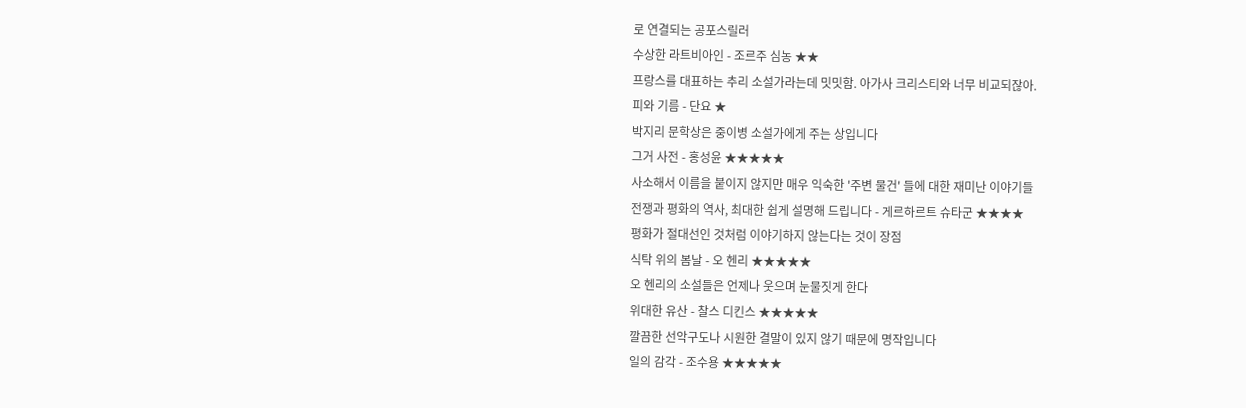로 연결되는 공포스릴러
수상한 라트비아인 - 조르주 심농 ★★
프랑스를 대표하는 추리 소설가라는데 밋밋함. 아가사 크리스티와 너무 비교되잖아.
피와 기름 - 단요 ★
박지리 문학상은 중이병 소설가에게 주는 상입니다
그거 사전 - 홍성윤 ★★★★★
사소해서 이름을 붙이지 않지만 매우 익숙한 '주변 물건' 들에 대한 재미난 이야기들
전쟁과 평화의 역사, 최대한 쉽게 설명해 드립니다 - 게르하르트 슈타군 ★★★★
평화가 절대선인 것처럼 이야기하지 않는다는 것이 장점
식탁 위의 봄날 - 오 헨리 ★★★★★
오 헨리의 소설들은 언제나 웃으며 눈물짓게 한다
위대한 유산 - 찰스 디킨스 ★★★★★
깔끔한 선악구도나 시원한 결말이 있지 않기 때문에 명작입니다
일의 감각 - 조수용 ★★★★★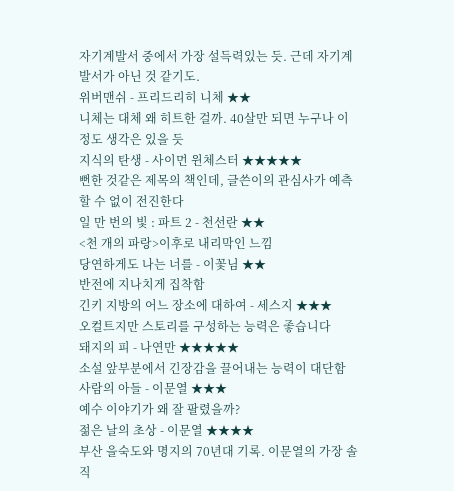자기계발서 중에서 가장 설득력있는 듯. 근데 자기계발서가 아닌 것 같기도.
위버맨쉬 - 프리드리히 니체 ★★
니체는 대체 왜 히트한 걸까. 40살만 되면 누구나 이 정도 생각은 있을 듯
지식의 탄생 - 사이먼 윈체스터 ★★★★★
뻔한 것같은 제목의 책인데, 글쓴이의 관심사가 예측할 수 없이 전진한다
일 만 번의 빛 : 파트 2 - 천선란 ★★
<천 개의 파랑>이후로 내리막인 느낌
당연하게도 나는 너를 - 이꽃님 ★★
반전에 지나치게 집착함
긴키 지방의 어느 장소에 대하여 - 세스지 ★★★
오컬트지만 스토리를 구성하는 능력은 좋습니다
돼지의 피 - 나연만 ★★★★★
소설 앞부분에서 긴장감을 끌어내는 능력이 대단함
사람의 아들 - 이문열 ★★★
예수 이야기가 왜 잘 팔렸을까?
젊은 날의 초상 - 이문열 ★★★★
부산 을숙도와 명지의 70년대 기록. 이문열의 가장 솔직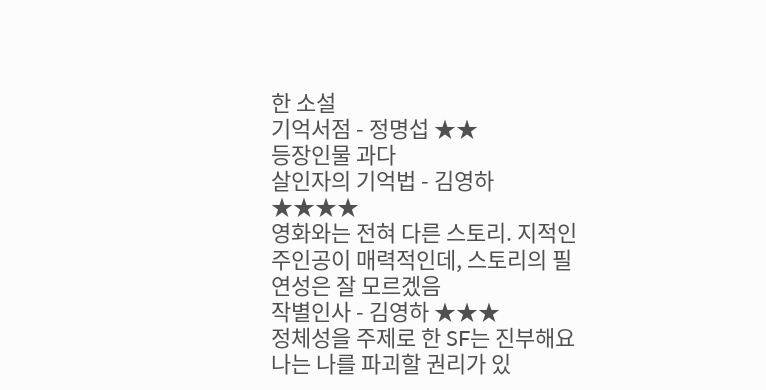한 소설
기억서점 - 정명섭 ★★
등장인물 과다
살인자의 기억법 - 김영하 ★★★★
영화와는 전혀 다른 스토리. 지적인 주인공이 매력적인데, 스토리의 필연성은 잘 모르겠음
작별인사 - 김영하 ★★★
정체성을 주제로 한 SF는 진부해요
나는 나를 파괴할 권리가 있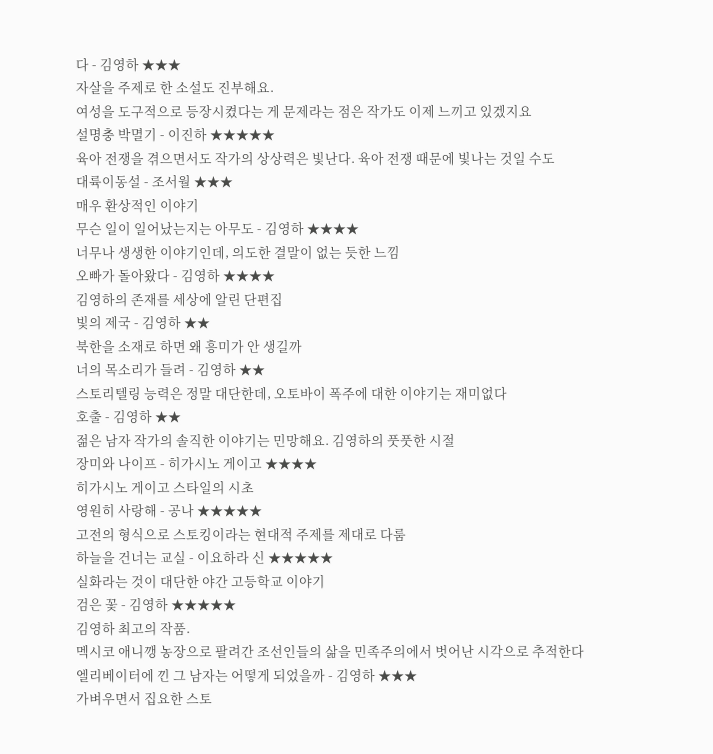다 - 김영하 ★★★
자살을 주제로 한 소설도 진부해요.
여성을 도구적으로 등장시켰다는 게 문제라는 점은 작가도 이제 느끼고 있겠지요
설명충 박멸기 - 이진하 ★★★★★
육아 전쟁을 겪으면서도 작가의 상상력은 빛난다. 육아 전쟁 때문에 빛나는 것일 수도
대륙이동설 - 조서월 ★★★
매우 환상적인 이야기
무슨 일이 일어났는지는 아무도 - 김영하 ★★★★
너무나 생생한 이야기인데, 의도한 결말이 없는 듯한 느낌
오빠가 돌아왔다 - 김영하 ★★★★
김영하의 존재를 세상에 알린 단편집
빛의 제국 - 김영하 ★★
북한을 소재로 하면 왜 흥미가 안 생길까
너의 목소리가 들려 - 김영하 ★★
스토리텔링 능력은 정말 대단한데, 오토바이 폭주에 대한 이야기는 재미없다
호출 - 김영하 ★★
젊은 남자 작가의 솔직한 이야기는 민망해요. 김영하의 풋풋한 시절
장미와 나이프 - 히가시노 게이고 ★★★★
히가시노 게이고 스타일의 시초
영원히 사랑해 - 공나 ★★★★★
고전의 형식으로 스토킹이라는 현대적 주제를 제대로 다룸
하늘을 건너는 교실 - 이요하라 신 ★★★★★
실화라는 것이 대단한 야간 고등학교 이야기
검은 꽃 - 김영하 ★★★★★
김영하 최고의 작품.
멕시코 애니깽 농장으로 팔려간 조선인들의 삶을 민족주의에서 벗어난 시각으로 추적한다
엘리베이터에 낀 그 남자는 어떻게 되었을까 - 김영하 ★★★
가벼우면서 집요한 스토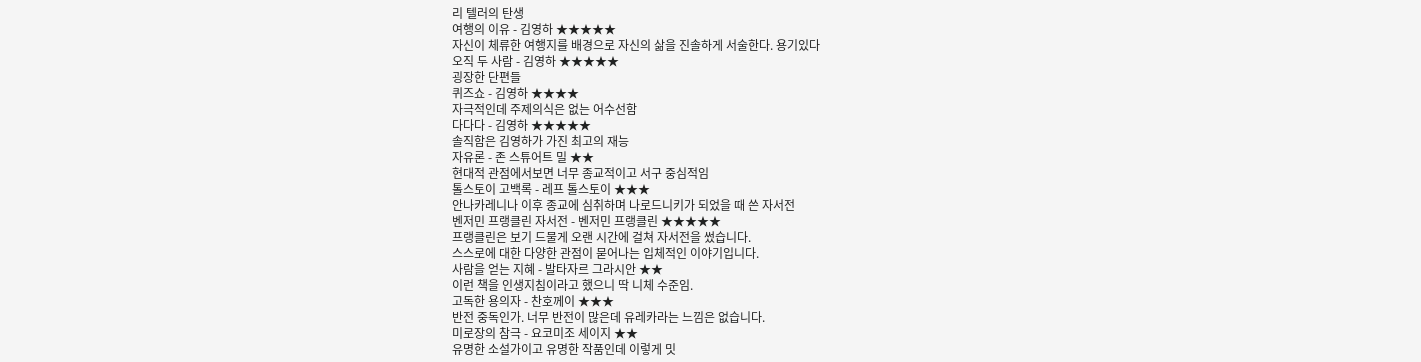리 텔러의 탄생
여행의 이유 - 김영하 ★★★★★
자신이 체류한 여행지를 배경으로 자신의 삶을 진솔하게 서술한다. 용기있다
오직 두 사람 - 김영하 ★★★★★
굉장한 단편들
퀴즈쇼 - 김영하 ★★★★
자극적인데 주제의식은 없는 어수선함
다다다 - 김영하 ★★★★★
솔직함은 김영하가 가진 최고의 재능
자유론 - 존 스튜어트 밀 ★★
현대적 관점에서보면 너무 종교적이고 서구 중심적임
톨스토이 고백록 - 레프 톨스토이 ★★★
안나카레니나 이후 종교에 심취하며 나로드니키가 되었을 때 쓴 자서전
벤저민 프랭클린 자서전 - 벤저민 프랭클린 ★★★★★
프랭클린은 보기 드물게 오랜 시간에 걸쳐 자서전을 썼습니다.
스스로에 대한 다양한 관점이 묻어나는 입체적인 이야기입니다.
사람을 얻는 지혜 - 발타자르 그라시안 ★★
이런 책을 인생지침이라고 했으니 딱 니체 수준임.
고독한 용의자 - 찬호께이 ★★★
반전 중독인가. 너무 반전이 많은데 유레카라는 느낌은 없습니다.
미로장의 참극 - 요코미조 세이지 ★★
유명한 소설가이고 유명한 작품인데 이렇게 밋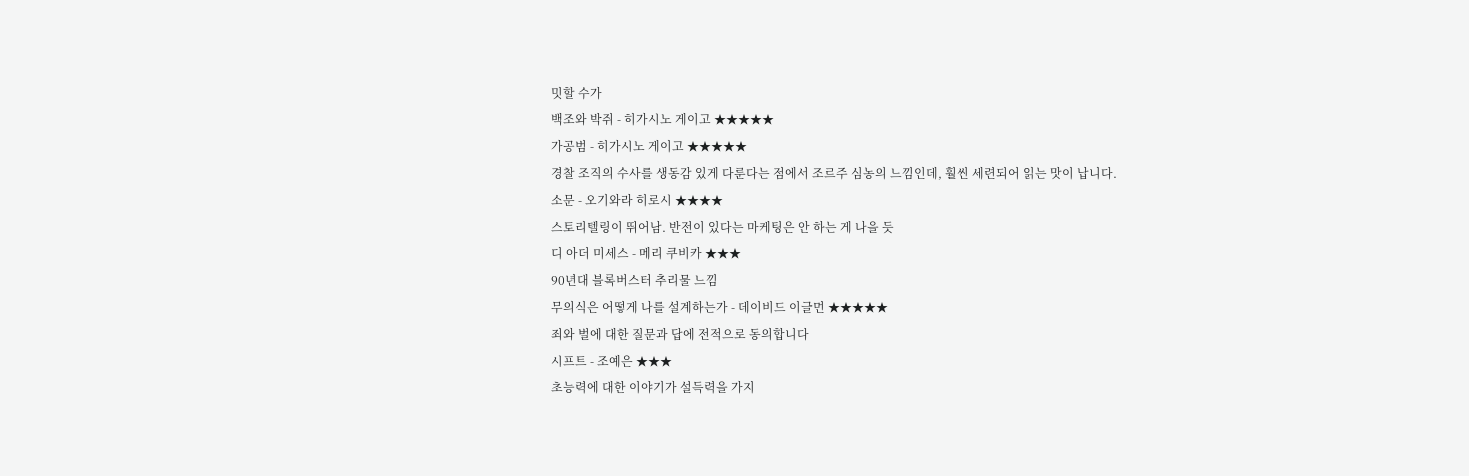밋할 수가
백조와 박쥐 - 히가시노 게이고 ★★★★★
가공범 - 히가시노 게이고 ★★★★★
경찰 조직의 수사를 생동감 있게 다룬다는 점에서 조르주 심농의 느낌인데, 훨씬 세련되어 읽는 맛이 납니다.
소문 - 오기와라 히로시 ★★★★
스토리텔링이 뛰어남. 반전이 있다는 마케팅은 안 하는 게 나을 듯
디 아더 미세스 - 메리 쿠비카 ★★★
90년대 블록버스터 추리물 느낌
무의식은 어떻게 나를 설계하는가 - 데이비드 이글먼 ★★★★★
죄와 벌에 대한 질문과 답에 전적으로 동의합니다
시프트 - 조예은 ★★★
초능력에 대한 이야기가 설득력을 가지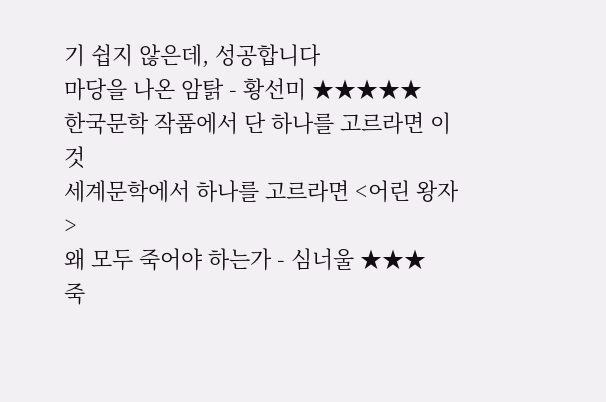기 쉽지 않은데, 성공합니다
마당을 나온 암탉 - 황선미 ★★★★★
한국문학 작품에서 단 하나를 고르라면 이것
세계문학에서 하나를 고르라면 <어린 왕자>
왜 모두 죽어야 하는가 - 심너울 ★★★
죽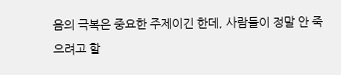음의 극복은 중요한 주제이긴 한데, 사람들이 정말 안 죽으려고 할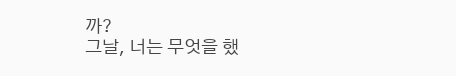까?
그날, 너는 무엇을 했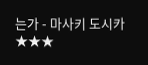는가 - 마사키 도시카 ★★★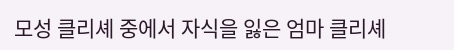모성 클리셰 중에서 자식을 잃은 엄마 클리셰